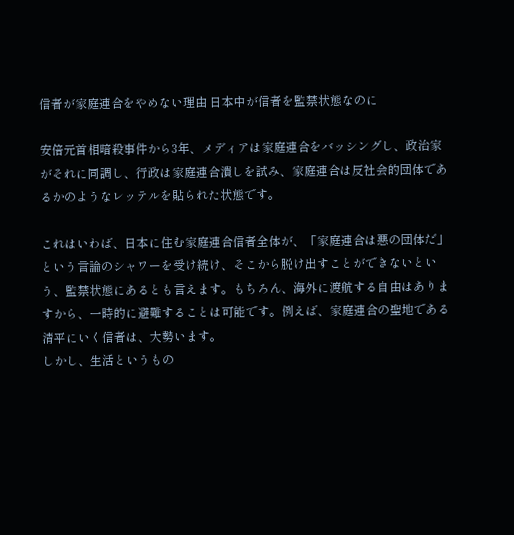信者が家庭連合をやめない理由 日本中が信者を監禁状態なのに

安倍元首相暗殺事件から3年、メディアは家庭連合をバッシングし、政治家がそれに同調し、行政は家庭連合潰しを試み、家庭連合は反社会的団体であるかのようなレッテルを貼られた状態です。

これはいわば、日本に住む家庭連合信者全体が、「家庭連合は悪の団体だ」という言論のシャワーを受け続け、そこから脱け出すことができないという、監禁状態にあるとも言えます。もちろん、海外に渡航する自由はありますから、一時的に避難することは可能です。例えば、家庭連合の聖地である清平にいく信者は、大勢います。
しかし、生活というもの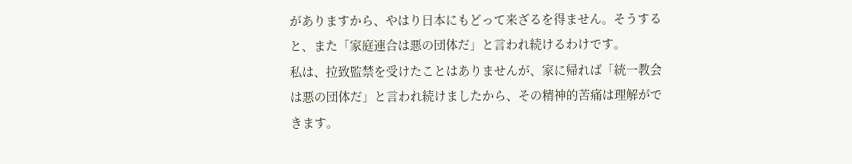がありますから、やはり日本にもどって来ざるを得ません。そうすると、また「家庭連合は悪の団体だ」と言われ続けるわけです。
私は、拉致監禁を受けたことはありませんが、家に帰れば「統一教会は悪の団体だ」と言われ続けましたから、その精神的苦痛は理解ができます。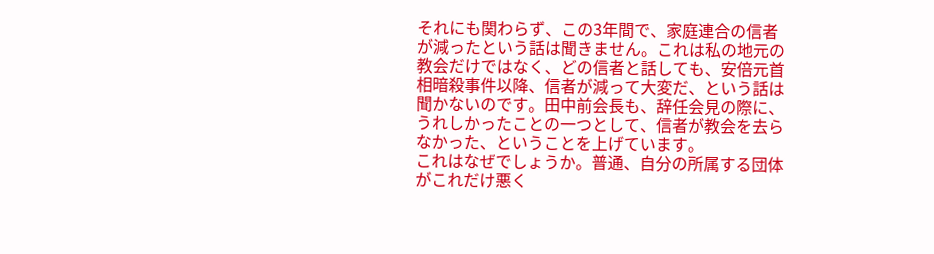それにも関わらず、この3年間で、家庭連合の信者が減ったという話は聞きません。これは私の地元の教会だけではなく、どの信者と話しても、安倍元首相暗殺事件以降、信者が減って大変だ、という話は聞かないのです。田中前会長も、辞任会見の際に、うれしかったことの一つとして、信者が教会を去らなかった、ということを上げています。
これはなぜでしょうか。普通、自分の所属する団体がこれだけ悪く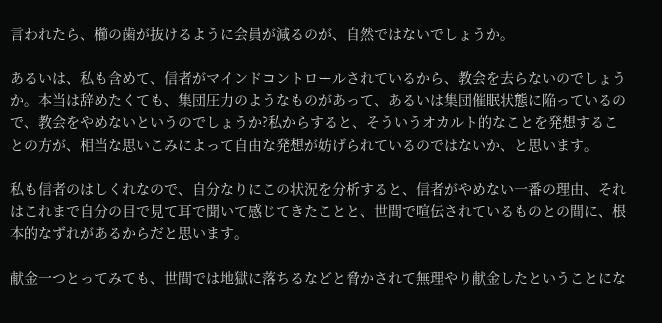言われたら、櫛の歯が抜けるように会員が減るのが、自然ではないでしょうか。

あるいは、私も含めて、信者がマインドコントロールされているから、教会を去らないのでしょうか。本当は辞めたくても、集団圧力のようなものがあって、あるいは集団催眠状態に陥っているので、教会をやめないというのでしょうか?私からすると、そういうオカルト的なことを発想することの方が、相当な思いこみによって自由な発想が妨げられているのではないか、と思います。

私も信者のはしくれなので、自分なりにこの状況を分析すると、信者がやめない一番の理由、それはこれまで自分の目で見て耳で聞いて感じてきたことと、世間で喧伝されているものとの間に、根本的なずれがあるからだと思います。

献金一つとってみても、世間では地獄に落ちるなどと脅かされて無理やり献金したということにな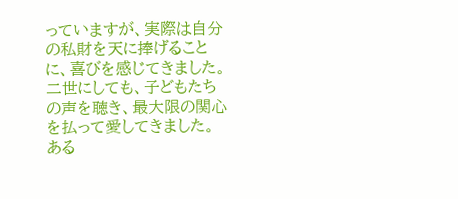っていますが、実際は自分の私財を天に捧げることに、喜びを感じてきました。
二世にしても、子どもたちの声を聴き、最大限の関心を払って愛してきました。ある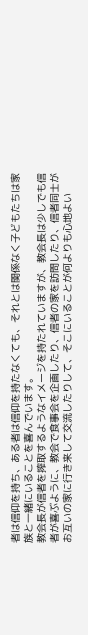者は信仰を持ち、ある者は信仰を持たなくても、それとは関係なく子どもたちは家族と一緒にいることを喜んでいます。
教会長が信者を搾取するようなイメージを持たれていますが、教会長は少しでも信者が喜ぶように、教会で食事会を企画したり、信者の家を訪問したり、信者同士がお互いの家に行き来して交流したりして、そこにいることが何よりも心地よい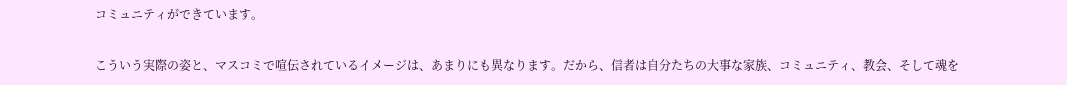コミュニティができています。

こういう実際の姿と、マスコミで喧伝されているイメージは、あまりにも異なります。だから、信者は自分たちの大事な家族、コミュニティ、教会、そして魂を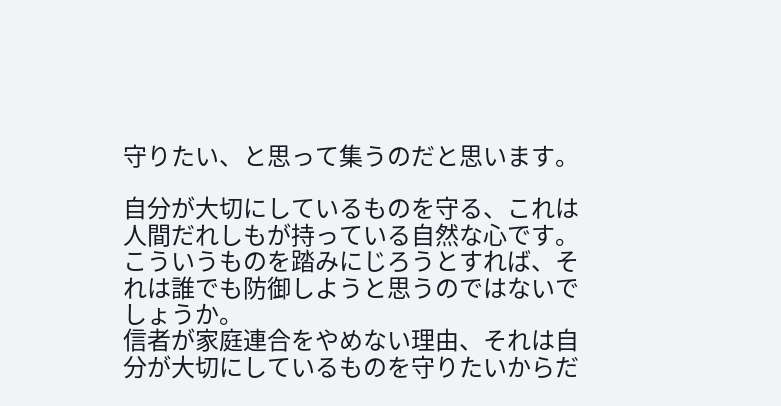守りたい、と思って集うのだと思います。

自分が大切にしているものを守る、これは人間だれしもが持っている自然な心です。こういうものを踏みにじろうとすれば、それは誰でも防御しようと思うのではないでしょうか。
信者が家庭連合をやめない理由、それは自分が大切にしているものを守りたいからだ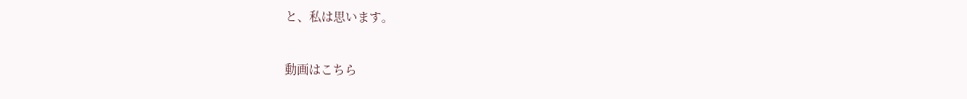と、私は思います。

動画はこちら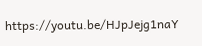https://youtu.be/HJpJejg1naY